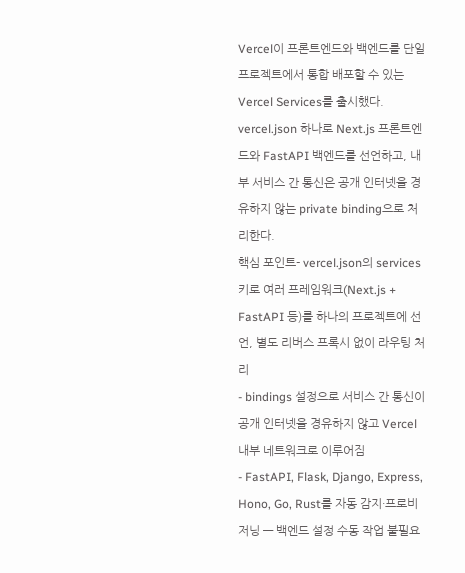Vercel이 프론트엔드와 백엔드를 단일 프로젝트에서 통합 배포할 수 있는 Vercel Services를 출시했다. vercel.json 하나로 Next.js 프론트엔드와 FastAPI 백엔드를 선언하고, 내부 서비스 간 통신은 공개 인터넷을 경유하지 않는 private binding으로 처리한다.
핵심 포인트- vercel.json의 services 키로 여러 프레임워크(Next.js + FastAPI 등)를 하나의 프로젝트에 선언, 별도 리버스 프록시 없이 라우팅 처리
- bindings 설정으로 서비스 간 통신이 공개 인터넷을 경유하지 않고 Vercel 내부 네트워크로 이루어짐
- FastAPI, Flask, Django, Express, Hono, Go, Rust를 자동 감지·프로비저닝 — 백엔드 설정 수동 작업 불필요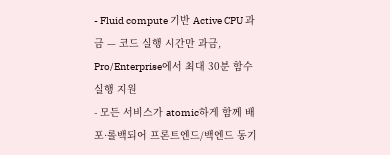- Fluid compute 기반 Active CPU 과금 — 코드 실행 시간만 과금, Pro/Enterprise에서 최대 30분 함수 실행 지원
- 모든 서비스가 atomic하게 함께 배포·롤백되어 프론트엔드/백엔드 동기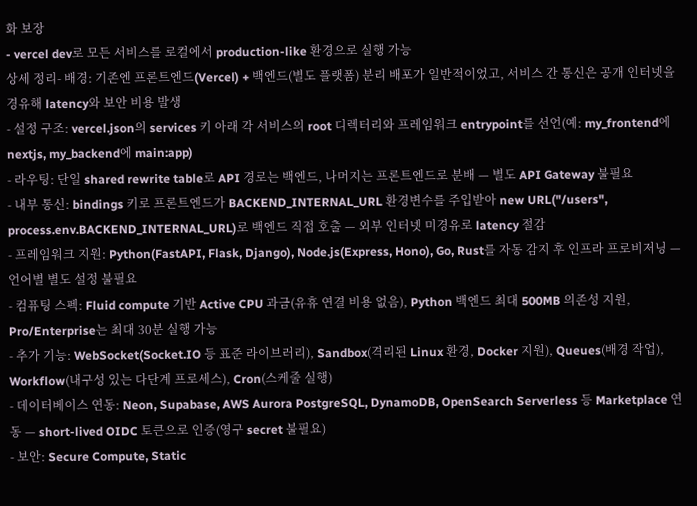화 보장
- vercel dev로 모든 서비스를 로컬에서 production-like 환경으로 실행 가능
상세 정리- 배경: 기존엔 프론트엔드(Vercel) + 백엔드(별도 플랫폼) 분리 배포가 일반적이었고, 서비스 간 통신은 공개 인터넷을 경유해 latency와 보안 비용 발생
- 설정 구조: vercel.json의 services 키 아래 각 서비스의 root 디렉터리와 프레임워크 entrypoint를 선언(예: my_frontend에 nextjs, my_backend에 main:app)
- 라우팅: 단일 shared rewrite table로 API 경로는 백엔드, 나머지는 프론트엔드로 분배 — 별도 API Gateway 불필요
- 내부 통신: bindings 키로 프론트엔드가 BACKEND_INTERNAL_URL 환경변수를 주입받아 new URL("/users", process.env.BACKEND_INTERNAL_URL)로 백엔드 직접 호출 — 외부 인터넷 미경유로 latency 절감
- 프레임워크 지원: Python(FastAPI, Flask, Django), Node.js(Express, Hono), Go, Rust를 자동 감지 후 인프라 프로비저닝 — 언어별 별도 설정 불필요
- 컴퓨팅 스펙: Fluid compute 기반 Active CPU 과금(유휴 연결 비용 없음), Python 백엔드 최대 500MB 의존성 지원, Pro/Enterprise는 최대 30분 실행 가능
- 추가 기능: WebSocket(Socket.IO 등 표준 라이브러리), Sandbox(격리된 Linux 환경, Docker 지원), Queues(배경 작업), Workflow(내구성 있는 다단계 프로세스), Cron(스케줄 실행)
- 데이터베이스 연동: Neon, Supabase, AWS Aurora PostgreSQL, DynamoDB, OpenSearch Serverless 등 Marketplace 연동 — short-lived OIDC 토큰으로 인증(영구 secret 불필요)
- 보안: Secure Compute, Static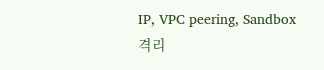IP, VPC peering, Sandbox 격리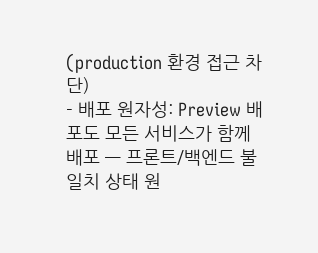(production 환경 접근 차단)
- 배포 원자성: Preview 배포도 모든 서비스가 함께 배포 — 프론트/백엔드 불일치 상태 원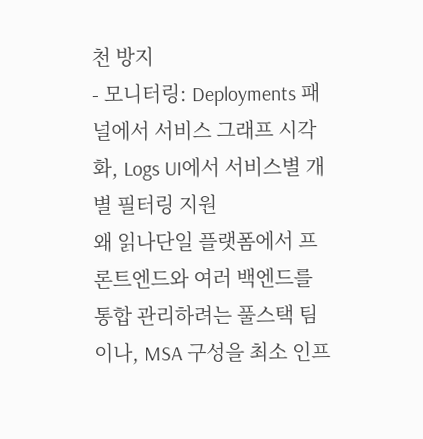천 방지
- 모니터링: Deployments 패널에서 서비스 그래프 시각화, Logs UI에서 서비스별 개별 필터링 지원
왜 읽나단일 플랫폼에서 프론트엔드와 여러 백엔드를 통합 관리하려는 풀스택 팀이나, MSA 구성을 최소 인프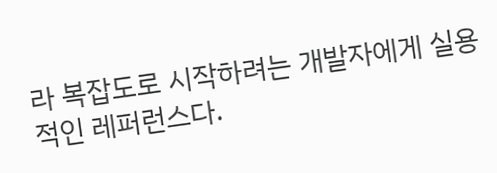라 복잡도로 시작하려는 개발자에게 실용적인 레퍼런스다.